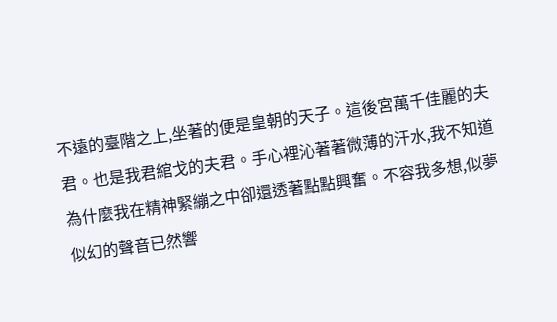不遠的臺階之上,坐著的便是皇朝的天子。這後宮萬千佳麗的夫君。也是我君綰戈的夫君。手心裡沁著著微薄的汗水,我不知道為什麼我在精神緊繃之中卻還透著點點興奮。不容我多想,似夢似幻的聲音已然響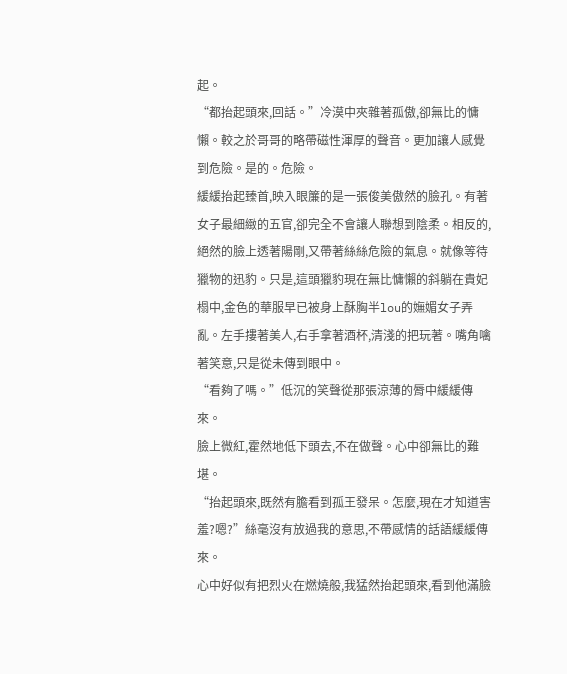起。
“都抬起頭來,回話。”冷漠中夾雜著孤傲,卻無比的慵懶。較之於哥哥的略帶磁性渾厚的聲音。更加讓人感覺到危險。是的。危險。
緩緩抬起臻首,映入眼簾的是一張俊美傲然的臉孔。有著女子最細緻的五官,卻完全不會讓人聯想到陰柔。相反的,絕然的臉上透著陽剛,又帶著絲絲危險的氣息。就像等待獵物的迅豹。只是,這頭獵豹現在無比慵懶的斜躺在貴妃榻中,金色的華服早已被身上酥胸半lou的嫵媚女子弄亂。左手摟著美人,右手拿著酒杯,清淺的把玩著。嘴角噙著笑意,只是從未傳到眼中。
“看夠了嗎。”低沉的笑聲從那張涼薄的脣中緩緩傳來。
臉上微紅,霍然地低下頭去,不在做聲。心中卻無比的難堪。
“抬起頭來,既然有膽看到孤王發呆。怎麼,現在才知道害羞?嗯?”絲毫沒有放過我的意思,不帶感情的話語緩緩傳來。
心中好似有把烈火在燃燒般,我猛然抬起頭來,看到他滿臉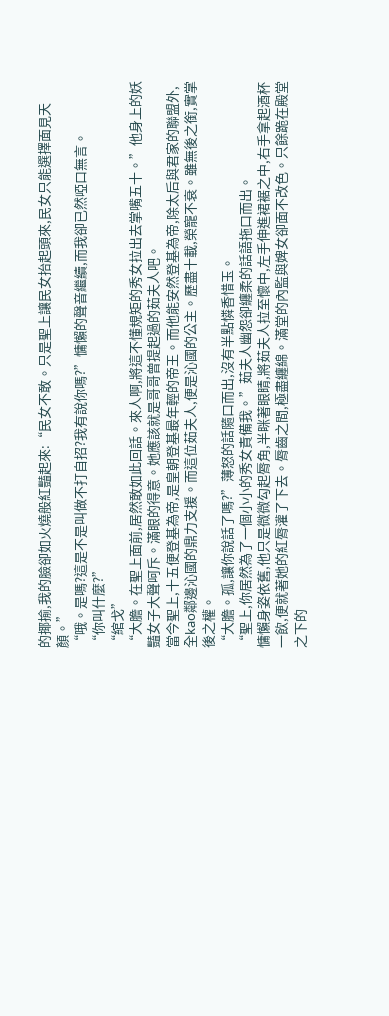的揶揄,我的臉卻如火燒般紅豔起來:“民女不敢。只是聖上讓民女抬起頭來,民女只能選擇面見天顏。”
“哦。是嗎?這是不是叫做不打自招?我有說你嗎?”慵懶的聲音繼續,而我卻已然啞口無言。
“你叫什麼?”
“綰戈”
“大膽。在聖上面前,居然敢如此回話。來人啊,將這不懂規矩的秀女拉出去掌嘴五十。”他身上的妖豔女子大聲呵斥。滿眼的得意。她應該就是哥哥曾提起過的茹夫人吧。
當今聖上,十五便登基為帝,是皇朝登基最年輕的帝王。而他能安然登基為帝,除太后與君家的聯盟外,全kao鄰邊沁國的鼎力支援。而這位茹夫人,便是沁國的公主。歷盡十載,榮寵不衰。雖無後之銜,實掌後之權。
“大膽。孤,讓你說話了嗎?”薄怒的話隨口而出,沒有半點憐香惜玉。
“聖上,你居然為了一個小小的秀女責備我。”茹夫人幽怨卻纏柔的話語拖口而出。
慵懶身姿依舊,他只是微微勾起脣角,半眯著眼睛,將茹夫人拉至懷中,左手伸進裙裾之中,右手拿起酒杯一飲,便就著她的紅脣灌了下去。脣齒之間,極盡纏綿。滿堂的內監與婢女卻面不改色。只餘跪在殿堂之下的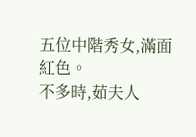五位中階秀女,滿面紅色。
不多時,茹夫人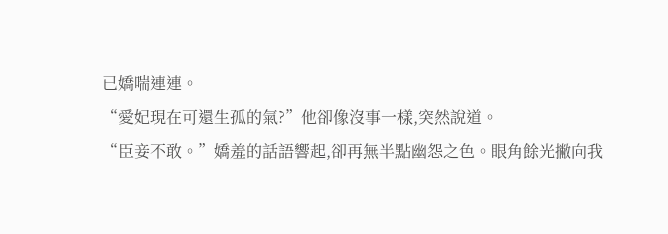已嬌喘連連。
“愛妃現在可還生孤的氣?”他卻像沒事一樣,突然說道。
“臣妾不敢。”嬌羞的話語響起,卻再無半點幽怨之色。眼角餘光撇向我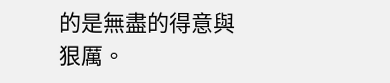的是無盡的得意與狠厲。